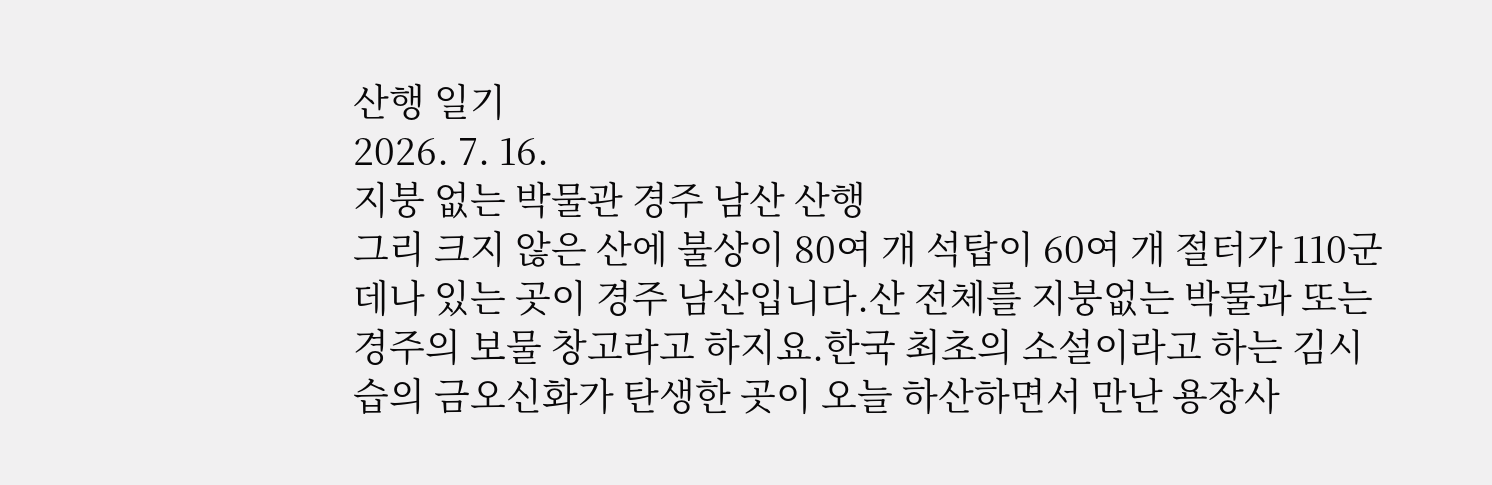산행 일기
2026. 7. 16.
지붕 없는 박물관 경주 남산 산행
그리 크지 않은 산에 불상이 80여 개 석탑이 60여 개 절터가 110군데나 있는 곳이 경주 남산입니다.산 전체를 지붕없는 박물과 또는 경주의 보물 창고라고 하지요.한국 최초의 소설이라고 하는 김시습의 금오신화가 탄생한 곳이 오늘 하산하면서 만난 용장사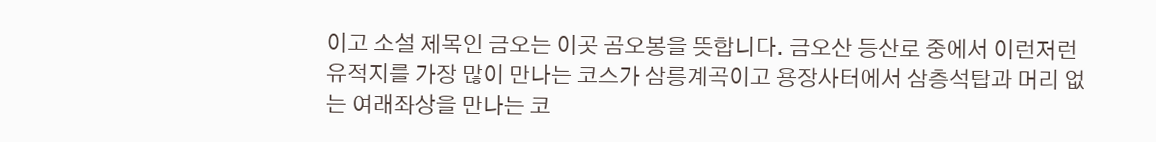이고 소설 제목인 금오는 이곳 곰오봉을 뜻합니다. 금오산 등산로 중에서 이런저런 유적지를 가장 많이 만나는 코스가 삼릉계곡이고 용장사터에서 삼층석탑과 머리 없는 여래좌상을 만나는 코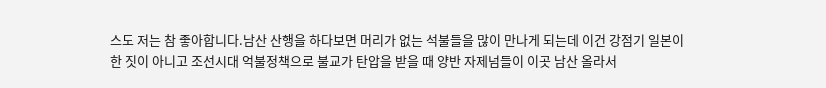스도 저는 참 좋아합니다.남산 산행을 하다보면 머리가 없는 석불들을 많이 만나게 되는데 이건 강점기 일본이 한 짓이 아니고 조선시대 억불정책으로 불교가 탄압을 받을 때 양반 자제넘들이 이곳 남산 올라서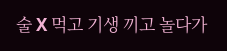술 X 먹고 기생 끼고 놀다가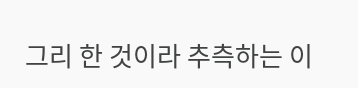그리 한 것이라 추측하는 이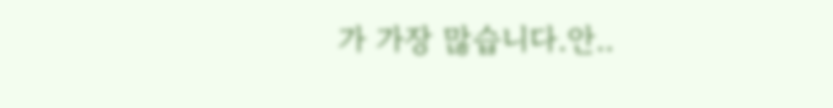가 가장 많습니다.안..